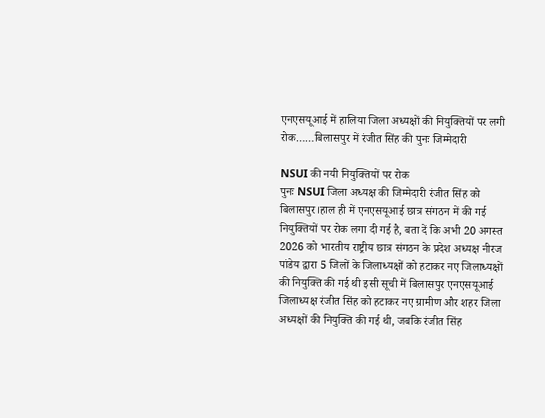एनएसयूआई में हालिया जिला अध्यक्षों की नियुक्तियों पर लगी रोक……बिलासपुर में रंजीत सिंह की पुनः जिम्मेदारी

NSUI की नयी नियुक्तियों पर रोक
पुनः NSUI जिला अध्यक्ष की जिम्मेदारी रंजीत सिंह को
बिलासपुर।हाल ही में एनएसयूआई छात्र संगठन में की गई नियुक्तियों पर रोक लगा दी गई है, बता दें कि अभी 20 अगस्त 2026 को भारतीय राष्ट्रीय छात्र संगठन के प्रदेश अध्यक्ष नीरज पांडेय द्वारा 5 जिलों के जिलाध्यक्षों को हटाकर नए जिलाध्यक्षों की नियुक्ति की गई थी इसी सूची में बिलासपुर एनएसयूआई जिलाध्यक्ष रंजीत सिंह को हटाकर नए ग्रामीण और शहर जिला अध्यक्षों की नियुक्ति की गई थी, जबकि रंजीत सिंह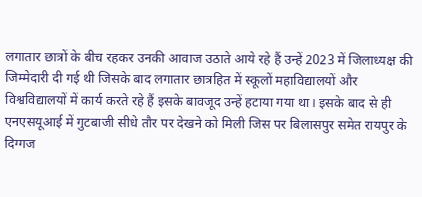लगातार छात्रों के बीच रहकर उनकी आवाज उठाते आये रहे हैं उन्हें 2023 में जिलाध्यक्ष की जिम्मेदारी दी गई थी जिसके बाद लगातार छात्रहित में स्कूलों महाविद्यालयों और विश्वविद्यालयों में कार्य करते रहे हैं इसके बावजूद उन्हें हटाया गया था। इसके बाद से ही एनएसयूआई में गुटबाजी सीधे तौर पर देखने को मिली जिस पर बिलासपुर समेत रायपुर के दिग्गज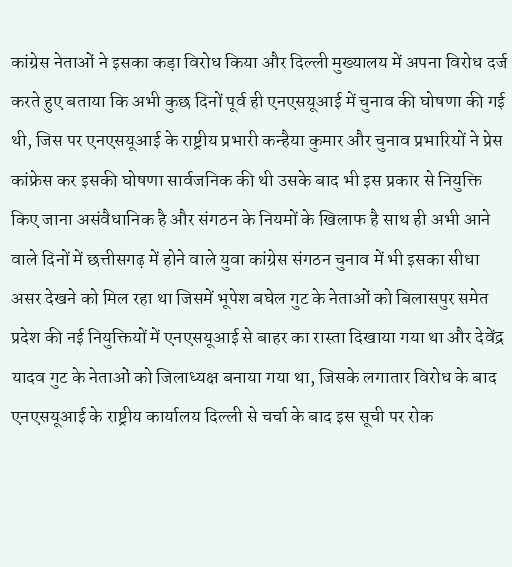कांग्रेस नेताओं ने इसका कड़ा विरोध किया और दिल्ली मुख्यालय में अपना विरोध दर्ज करते हुए बताया कि अभी कुछ दिनों पूर्व ही एनएसयूआई में चुनाव की घोषणा की गई थी, जिस पर एनएसयूआई के राष्ट्रीय प्रभारी कन्हैया कुमार और चुनाव प्रभारियों ने प्रेस कांफ्रेस कर इसकी घोषणा सार्वजनिक की थी उसके बाद भी इस प्रकार से नियुक्ति किए जाना असंवैधानिक है और संगठन के नियमों के खिलाफ है साथ ही अभी आने वाले दिनों में छत्तीसगढ़ में होने वाले युवा कांग्रेस संगठन चुनाव में भी इसका सीधा असर देखने को मिल रहा था जिसमें भूपेश बघेल गुट के नेताओं को बिलासपुर समेत प्रदेश की नई नियुक्तियों में एनएसयूआई से बाहर का रास्ता दिखाया गया था और देवेंद्र यादव गुट के नेताओं को जिलाध्यक्ष बनाया गया था, जिसके लगातार विरोध के बाद एनएसयूआई के राष्ट्रीय कार्यालय दिल्ली से चर्चा के बाद इस सूची पर रोक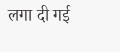लगा दी गई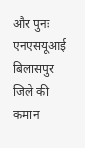और पुनः एनएसयूआई बिलासपुर जिले की कमान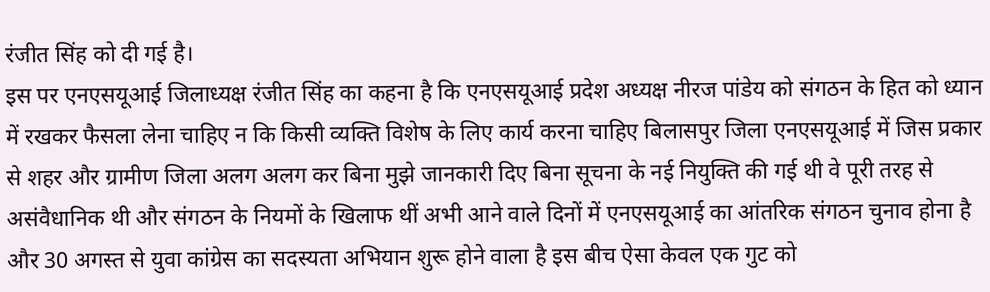रंजीत सिंह को दी गई है।
इस पर एनएसयूआई जिलाध्यक्ष रंजीत सिंह का कहना है कि एनएसयूआई प्रदेश अध्यक्ष नीरज पांडेय को संगठन के हित को ध्यान में रखकर फैसला लेना चाहिए न कि किसी व्यक्ति विशेष के लिए कार्य करना चाहिए बिलासपुर जिला एनएसयूआई में जिस प्रकार से शहर और ग्रामीण जिला अलग अलग कर बिना मुझे जानकारी दिए बिना सूचना के नई नियुक्ति की गई थी वे पूरी तरह से असंवैधानिक थी और संगठन के नियमों के खिलाफ थीं अभी आने वाले दिनों में एनएसयूआई का आंतरिक संगठन चुनाव होना है और 30 अगस्त से युवा कांग्रेस का सदस्यता अभियान शुरू होने वाला है इस बीच ऐसा केवल एक गुट को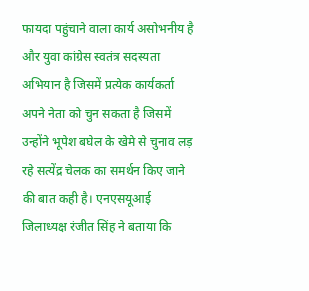फायदा पहुंचाने वाला कार्य असोभनीय है और युवा कांग्रेस स्वतंत्र सदस्यता अभियान है जिसमें प्रत्येक कार्यकर्ता अपने नेता को चुन सकता है जिसमें उन्होंने भूपेश बघेल के खेमे से चुनाव लड़ रहे सत्येंद्र चेलक का समर्थन किए जाने की बात कही है। एनएसयूआई जिलाध्यक्ष रंजीत सिंह ने बताया कि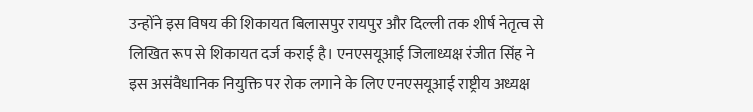उन्होंने इस विषय की शिकायत बिलासपुर रायपुर और दिल्ली तक शीर्ष नेतृत्व से लिखित रूप से शिकायत दर्ज कराई है। एनएसयूआई जिलाध्यक्ष रंजीत सिंह ने इस असंवैधानिक नियुक्ति पर रोक लगाने के लिए एनएसयूआई राष्ट्रीय अध्यक्ष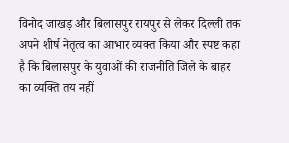विनोद जाखड़ और बिलासपुर रायपुर से लेकर दिल्ली तक अपने शीर्ष नेतृत्व का आभार व्यक्त किया और स्पष्ट कहा है कि बिलासपुर के युवाओं की राजनीति जिले के बाहर का व्यक्ति तय नहीं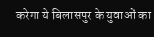करेगा ये बिलासपुर के युवाओं का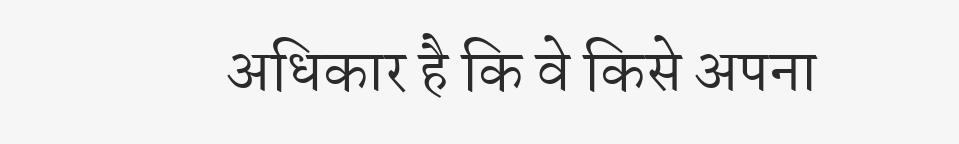अधिकार है कि वे किसे अपना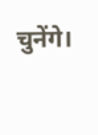चुनेंगे।